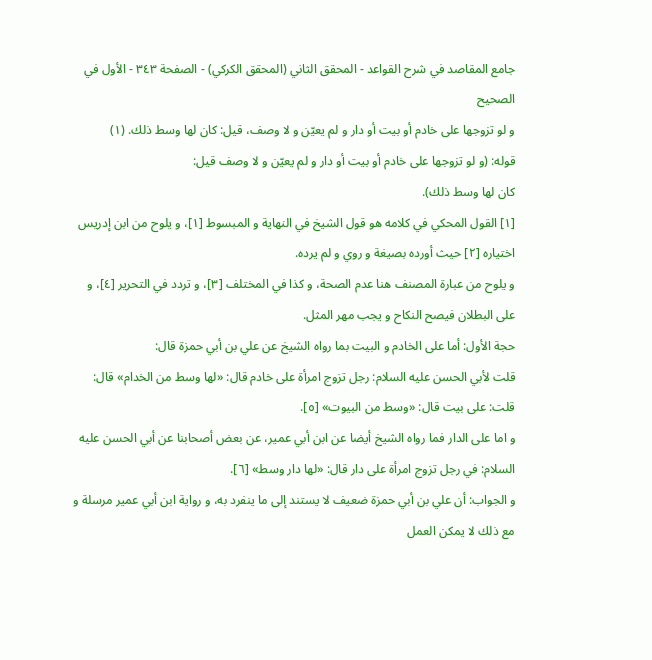جامع المقاصد في شرح القواعد - المحقق الثاني (المحقق الكركي) - الصفحة ٣٤٣ - الأول في الصحيح
و لو تزوجها على خادم أو بيت أو دار و لم يعيّن و لا وصف، قيل: كان لها وسط ذلك. (١)
قوله: (و لو تزوجها على خادم أو بيت أو دار و لم يعيّن و لا وصف قيل:
كان لها وسط ذلك).
[١] القول المحكي في كلامه هو قول الشيخ في النهاية و المبسوط [١]، و يلوح من ابن إدريس اختياره [٢] حيث أورده بصيغة و روي و لم يرده.
و يلوح من عبارة المصنف هنا عدم الصحة، و كذا في المختلف [٣]، و تردد في التحرير [٤]، و على البطلان فيصح النكاح و يجب مهر المثل.
حجة الأول: أما على الخادم و البيت بما رواه الشيخ عن علي بن أبي حمزة قال:
قلت لأبي الحسن عليه السلام: رجل تزوج امرأة على خادم قال: «لها وسط من الخدام» قال: قلت: على بيت قال: «وسط من البيوت» [٥].
و اما على الدار فما رواه الشيخ أيضا عن ابن أبي عمير، عن بعض أصحابنا عن أبي الحسن عليه السلام: في رجل تزوج امرأة على دار قال: «لها دار وسط» [٦].
و الجواب: أن علي بن أبي حمزة ضعيف لا يستند إلى ما ينفرد به، و رواية ابن أبي عمير مرسلة و مع ذلك لا يمكن العمل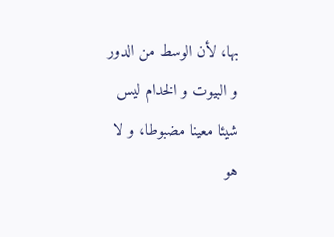بها، لأن الوسط من الدور و البيوت و الخدام ليس شيئا معينا مضبوطا، و لا هو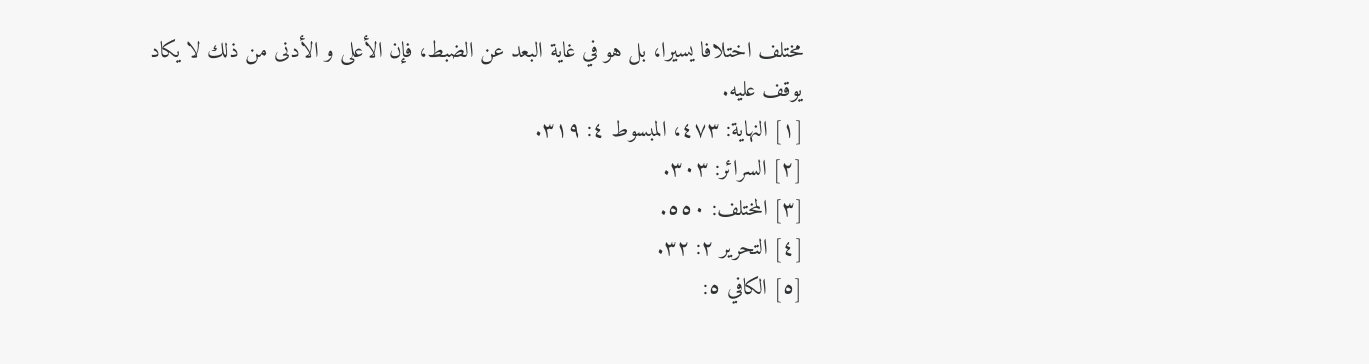مختلف اختلافا يسيرا، بل هو في غاية البعد عن الضبط، فإن الأعلى و الأدنى من ذلك لا يكاد يوقف عليه.
[١] النهاية: ٤٧٣، المبسوط ٤: ٣١٩.
[٢] السرائر: ٣٠٣.
[٣] المختلف: ٥٥٠.
[٤] التحرير ٢: ٣٢.
[٥] الكافي ٥: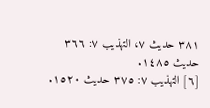٣٨١ حديث ٧، التهذيب ٧: ٣٦٦ حديث ١٤٨٥.
[٦] التهذيب ٧: ٣٧٥ حديث ١٥٢٠.